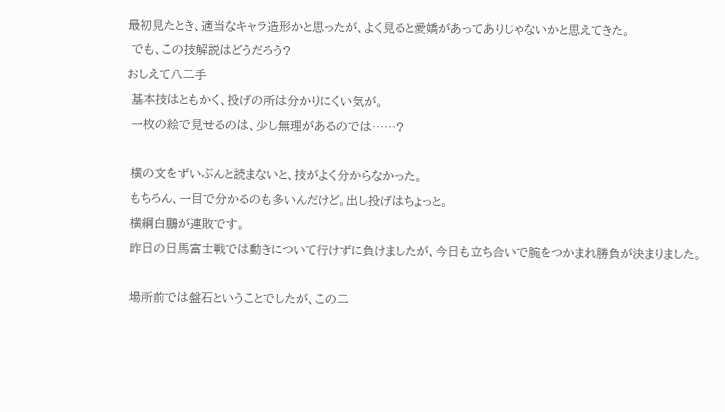最初見たとき、適当なキャラ造形かと思ったが、よく見ると愛嬌があってありじゃないかと思えてきた。
 でも、この技解説はどうだろう?
おしえて八二手
 基本技はともかく、投げの所は分かりにくい気が。
 一枚の絵で見せるのは、少し無理があるのでは……?

 横の文をずいぶんと読まないと、技がよく分からなかった。
 もちろん、一目で分かるのも多いんだけど。出し投げはちょっと。
 横綱白鵬が連敗です。
 昨日の日馬富士戦では動きについて行けずに負けましたが、今日も立ち合いで腕をつかまれ勝負が決まりました。

 場所前では盤石ということでしたが、この二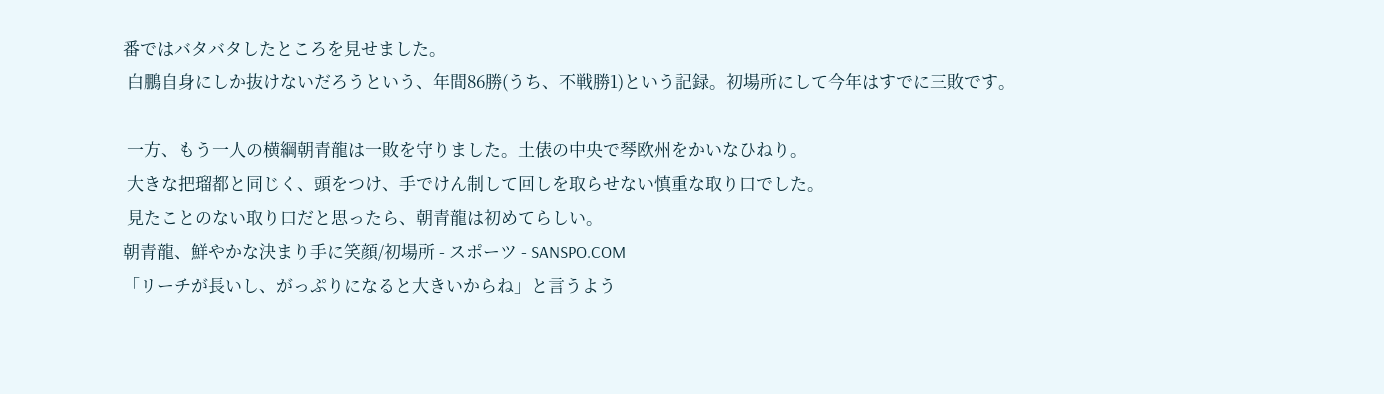番ではバタバタしたところを見せました。
 白鵬自身にしか抜けないだろうという、年間86勝(うち、不戦勝1)という記録。初場所にして今年はすでに三敗です。

 一方、もう一人の横綱朝青龍は一敗を守りました。土俵の中央で琴欧州をかいなひねり。
 大きな把瑠都と同じく、頭をつけ、手でけん制して回しを取らせない慎重な取り口でした。
 見たことのない取り口だと思ったら、朝青龍は初めてらしい。
朝青龍、鮮やかな決まり手に笑顔/初場所 - スポーツ - SANSPO.COM
「リーチが長いし、がっぷりになると大きいからね」と言うよう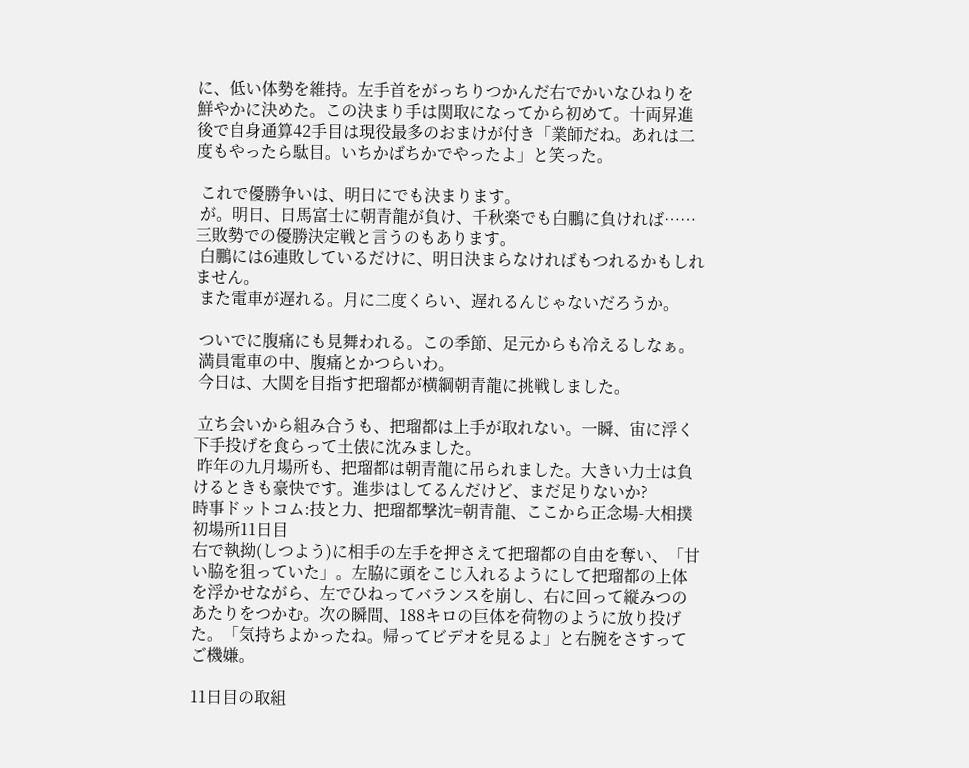に、低い体勢を維持。左手首をがっちりつかんだ右でかいなひねりを鮮やかに決めた。この決まり手は関取になってから初めて。十両昇進後で自身通算42手目は現役最多のおまけが付き「業師だね。あれは二度もやったら駄目。いちかばちかでやったよ」と笑った。

 これで優勝争いは、明日にでも決まります。
 が。明日、日馬富士に朝青龍が負け、千秋楽でも白鵬に負ければ……三敗勢での優勝決定戦と言うのもあります。
 白鵬には6連敗しているだけに、明日決まらなければもつれるかもしれません。
 また電車が遅れる。月に二度くらい、遅れるんじゃないだろうか。

 ついでに腹痛にも見舞われる。この季節、足元からも冷えるしなぁ。
 満員電車の中、腹痛とかつらいわ。
 今日は、大関を目指す把瑠都が横綱朝青龍に挑戦しました。

 立ち会いから組み合うも、把瑠都は上手が取れない。一瞬、宙に浮く下手投げを食らって土俵に沈みました。
 昨年の九月場所も、把瑠都は朝青龍に吊られました。大きい力士は負けるときも豪快です。進歩はしてるんだけど、まだ足りないか?
時事ドットコム:技と力、把瑠都撃沈=朝青龍、ここから正念場-大相撲初場所11日目
右で執拗(しつよう)に相手の左手を押さえて把瑠都の自由を奪い、「甘い脇を狙っていた」。左脇に頭をこじ入れるようにして把瑠都の上体を浮かせながら、左でひねってバランスを崩し、右に回って縦みつのあたりをつかむ。次の瞬間、188キロの巨体を荷物のように放り投げた。「気持ちよかったね。帰ってビデオを見るよ」と右腕をさすってご機嫌。

11日目の取組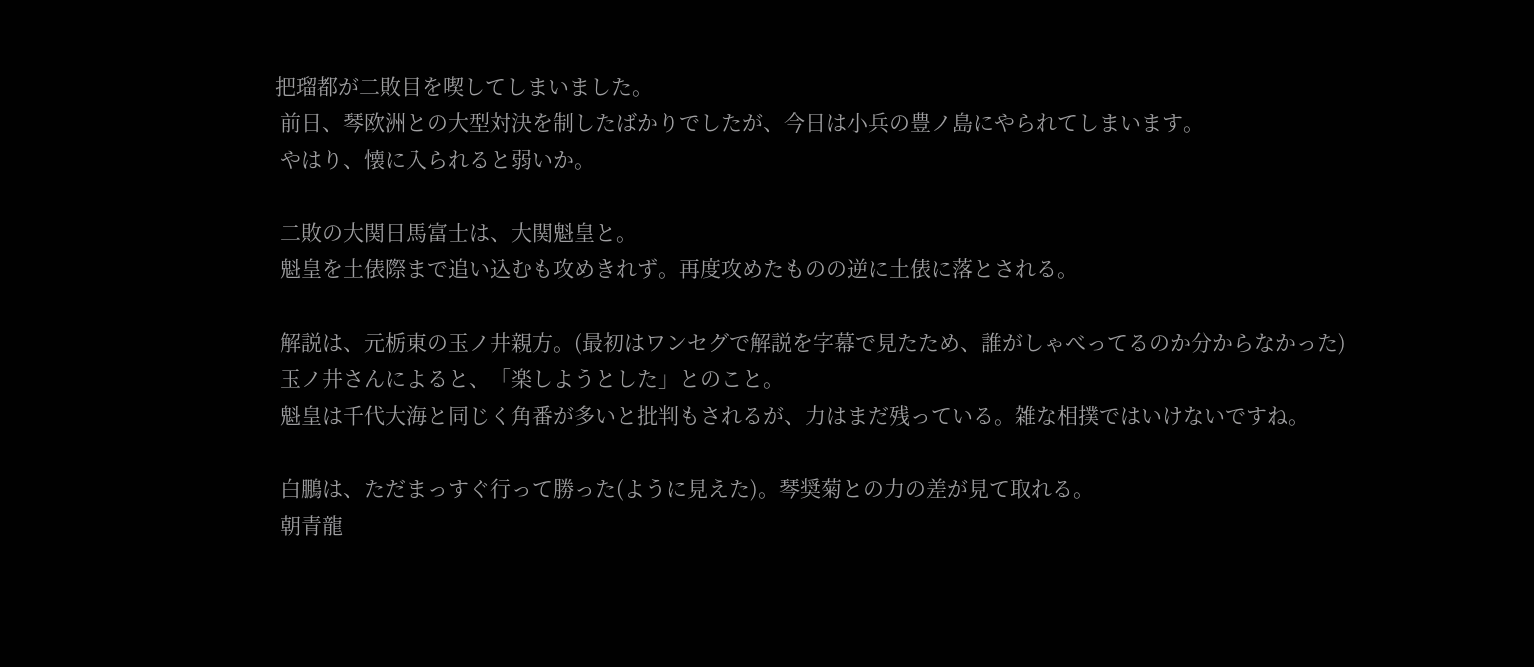把瑠都が二敗目を喫してしまいました。
 前日、琴欧洲との大型対決を制したばかりでしたが、今日は小兵の豊ノ島にやられてしまいます。
 やはり、懐に入られると弱いか。

 二敗の大関日馬富士は、大関魁皇と。
 魁皇を土俵際まで追い込むも攻めきれず。再度攻めたものの逆に土俵に落とされる。

 解説は、元栃東の玉ノ井親方。(最初はワンセグで解説を字幕で見たため、誰がしゃべってるのか分からなかった)
 玉ノ井さんによると、「楽しようとした」とのこと。
 魁皇は千代大海と同じく角番が多いと批判もされるが、力はまだ残っている。雑な相撲ではいけないですね。

 白鵬は、ただまっすぐ行って勝った(ように見えた)。琴奨菊との力の差が見て取れる。
 朝青龍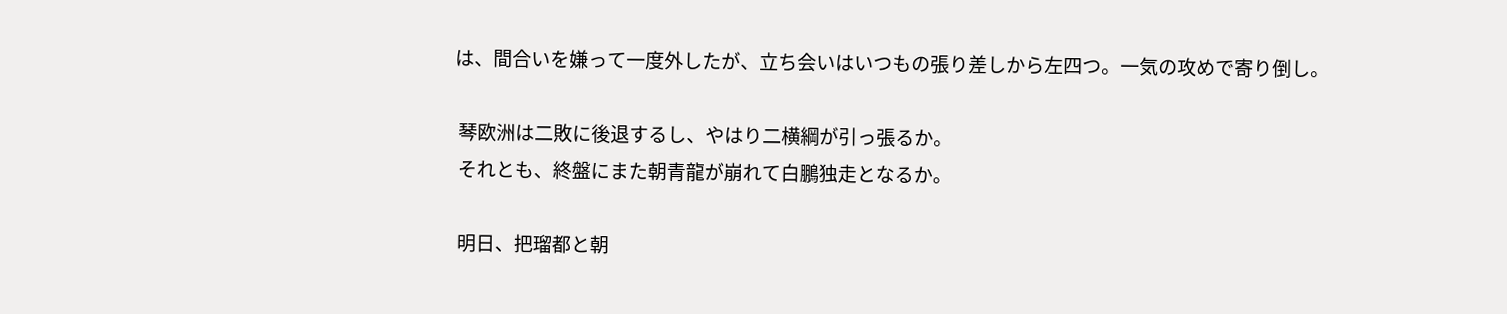は、間合いを嫌って一度外したが、立ち会いはいつもの張り差しから左四つ。一気の攻めで寄り倒し。

 琴欧洲は二敗に後退するし、やはり二横綱が引っ張るか。
 それとも、終盤にまた朝青龍が崩れて白鵬独走となるか。

 明日、把瑠都と朝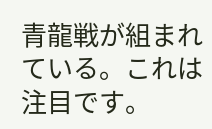青龍戦が組まれている。これは注目です。